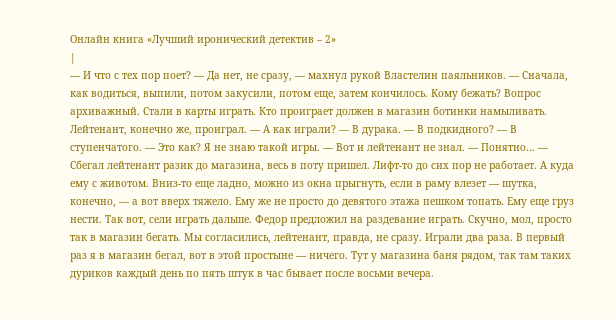Онлайн книга «Лучший иронический детектив – 2»
|
— И что с тех пор поет? — Да нет, не сразу, — махнул рукой Властелин паяльников. — Сначала, как водиться, выпили, потом закусили, потом еще, затем кончилось. Кому бежать? Вопрос архиважный. Стали в карты играть. Кто проиграет должен в магазин ботинки намыливать. Лейтенант, конечно же, проиграл. — А как играли? — В дурака. — В подкидного? — В ступенчатого. — Это как? Я не знаю такой игры. — Вот и лейтенант не знал. — Понятно… — Сбегал лейтенант разик до магазина, весь в поту пришел. Лифт-то до сих пор не работает. А куда ему с животом. Вниз-то еще ладно, можно из окна прыгнуть, если в раму влезет — шутка, конечно, — а вот вверх тяжело. Ему же не просто до девятого этажа пешком топать. Ему еще груз нести. Так вот, сели играть дальше. Федор предложил на раздевание играть. Скучно, мол, просто так в магазин бегать. Мы согласились, лейтенант, правда, не сразу. Играли два раза. В первый раз я в магазин бегал, вот в этой простыне — ничего. Тут у магазина баня рядом, так там таких дуриков каждый день по пять штук в час бывает после восьми вечера.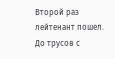Второй раз лейтенант пошел. До трусов с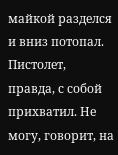майкой разделся и вниз потопал. Пистолет, правда, с собой прихватил. Не могу, говорит, на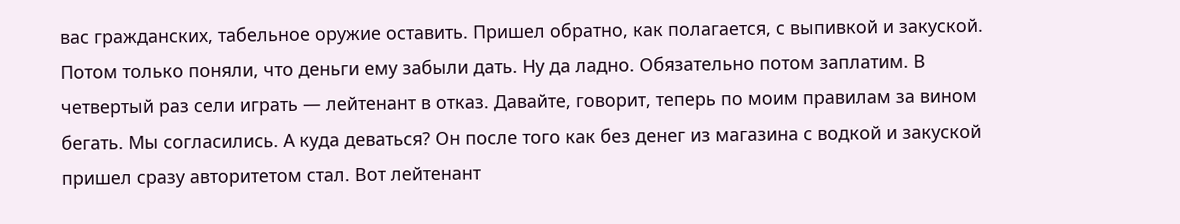вас гражданских, табельное оружие оставить. Пришел обратно, как полагается, с выпивкой и закуской. Потом только поняли, что деньги ему забыли дать. Ну да ладно. Обязательно потом заплатим. В четвертый раз сели играть — лейтенант в отказ. Давайте, говорит, теперь по моим правилам за вином бегать. Мы согласились. А куда деваться? Он после того как без денег из магазина с водкой и закуской пришел сразу авторитетом стал. Вот лейтенант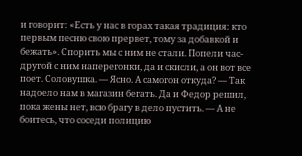и говорит: «Есть у нас в горах такая традиция: кто первым песню свою прервет, тому за добавкой и бежать». Спорить мы с ним не стали. Попели час-другой с ним наперегонки, да и скисли, а он вот все поет. Соловушка. — Ясно. А самогон откуда? — Так надоело нам в магазин бегать. Да и Федор решил, пока жены нет, всю брагу в дело пустить. — А не боитесь, что соседи полицию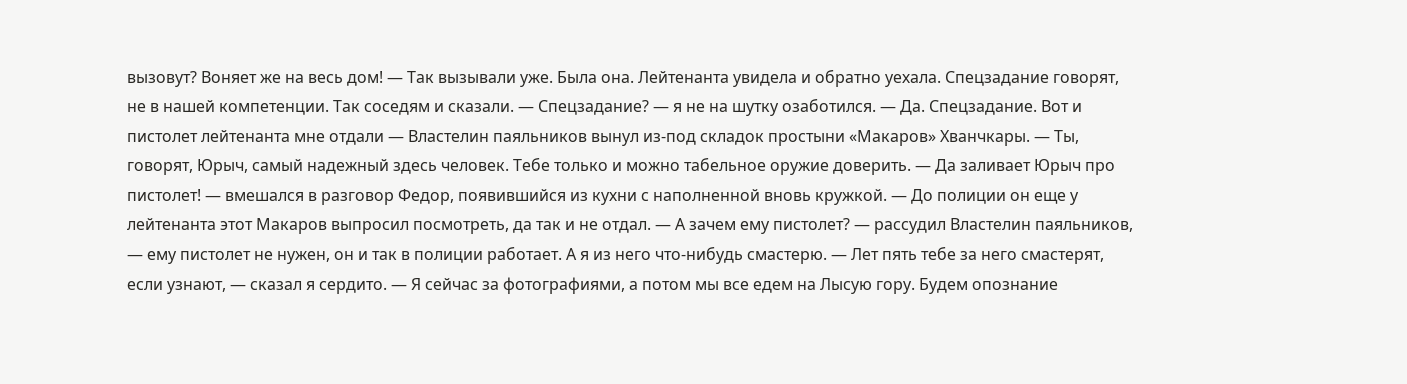вызовут? Воняет же на весь дом! — Так вызывали уже. Была она. Лейтенанта увидела и обратно уехала. Спецзадание говорят, не в нашей компетенции. Так соседям и сказали. — Спецзадание? — я не на шутку озаботился. — Да. Спецзадание. Вот и пистолет лейтенанта мне отдали — Властелин паяльников вынул из-под складок простыни «Макаров» Хванчкары. — Ты, говорят, Юрыч, самый надежный здесь человек. Тебе только и можно табельное оружие доверить. — Да заливает Юрыч про пистолет! — вмешался в разговор Федор, появившийся из кухни с наполненной вновь кружкой. — До полиции он еще у лейтенанта этот Макаров выпросил посмотреть, да так и не отдал. — А зачем ему пистолет? — рассудил Властелин паяльников, — ему пистолет не нужен, он и так в полиции работает. А я из него что-нибудь смастерю. — Лет пять тебе за него смастерят, если узнают, — сказал я сердито. — Я сейчас за фотографиями, а потом мы все едем на Лысую гору. Будем опознание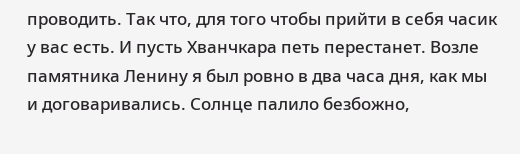проводить. Так что, для того чтобы прийти в себя часик у вас есть. И пусть Хванчкара петь перестанет. Возле памятника Ленину я был ровно в два часа дня, как мы и договаривались. Солнце палило безбожно,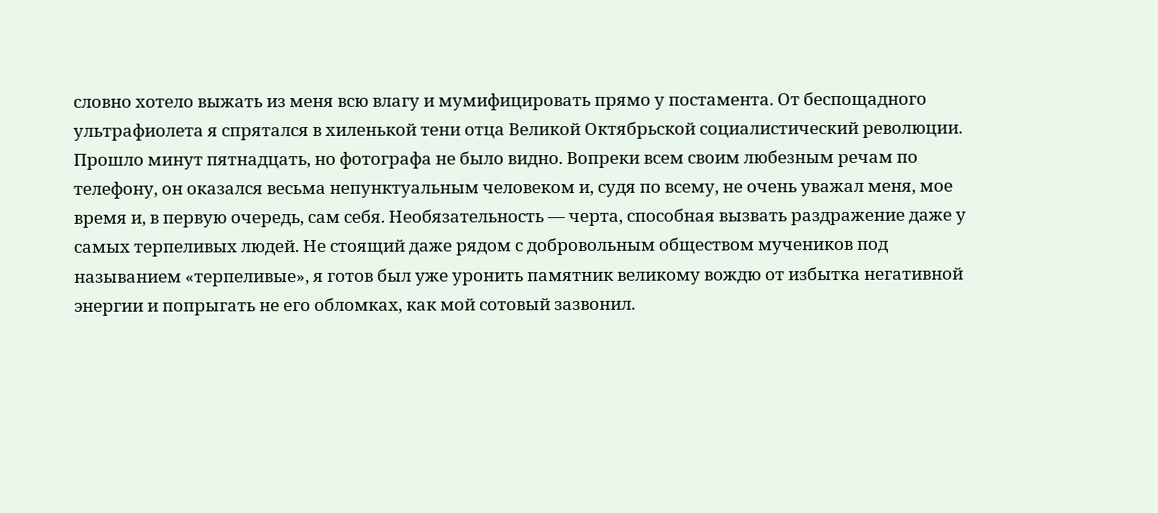словно хотело выжать из меня всю влагу и мумифицировать прямо у постамента. От беспощадного ультрафиолета я спрятался в хиленькой тени отца Великой Октябрьской социалистический революции. Прошло минут пятнадцать, но фотографа не было видно. Вопреки всем своим любезным речам по телефону, он оказался весьма непунктуальным человеком и, судя по всему, не очень уважал меня, мое время и, в первую очередь, сам себя. Необязательность — черта, способная вызвать раздражение даже у самых терпеливых людей. Не стоящий даже рядом с добровольным обществом мучеников под называнием «терпеливые», я готов был уже уронить памятник великому вождю от избытка негативной энергии и попрыгать не его обломках, как мой сотовый зазвонил.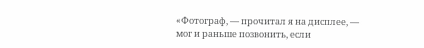«Фотограф, — прочитал я на дисплее, — мог и раньше позвонить, если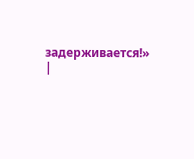задерживается!» |